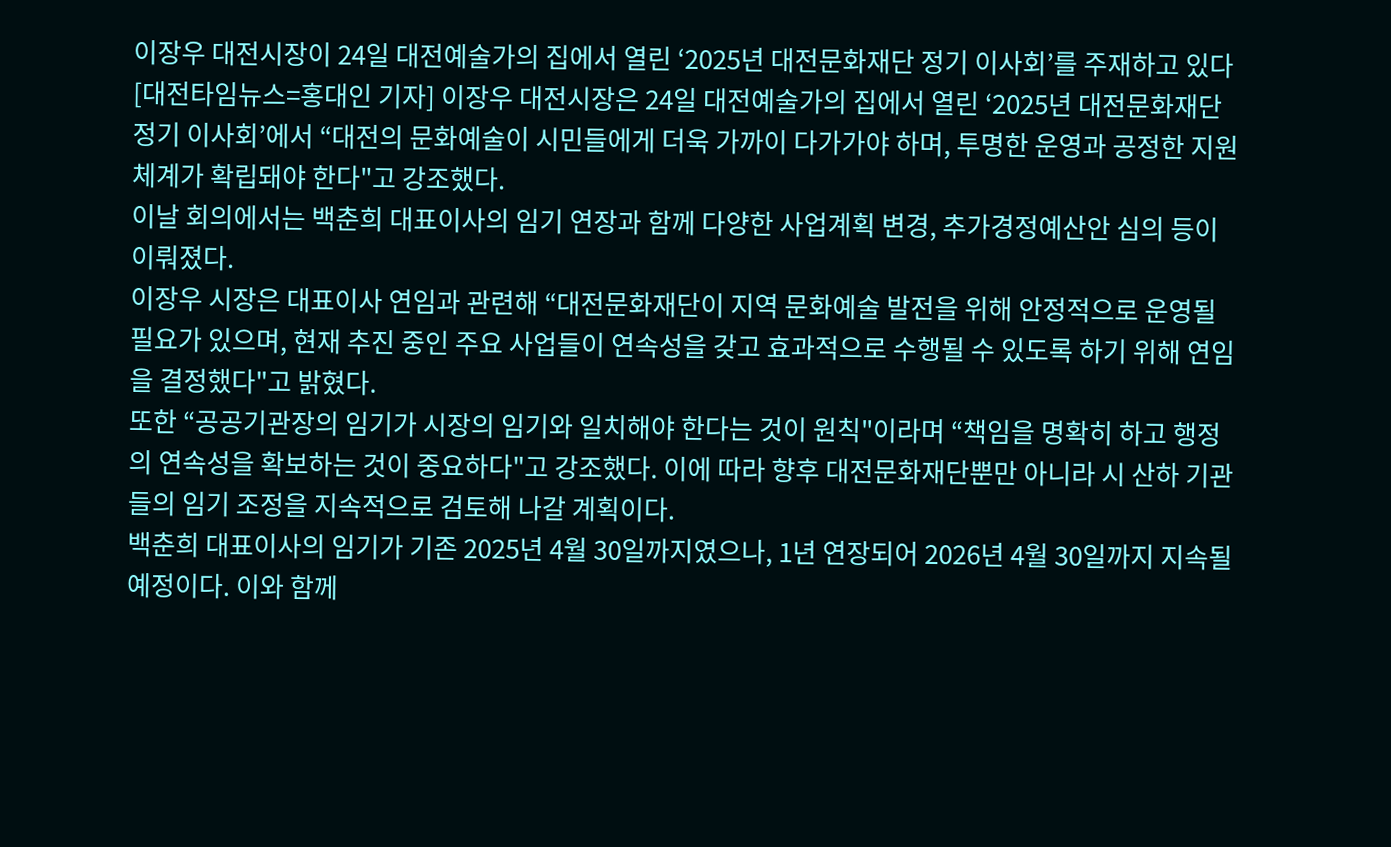이장우 대전시장이 24일 대전예술가의 집에서 열린 ‘2025년 대전문화재단 정기 이사회’를 주재하고 있다
[대전타임뉴스=홍대인 기자] 이장우 대전시장은 24일 대전예술가의 집에서 열린 ‘2025년 대전문화재단 정기 이사회’에서 “대전의 문화예술이 시민들에게 더욱 가까이 다가가야 하며, 투명한 운영과 공정한 지원 체계가 확립돼야 한다"고 강조했다.
이날 회의에서는 백춘희 대표이사의 임기 연장과 함께 다양한 사업계획 변경, 추가경정예산안 심의 등이 이뤄졌다.
이장우 시장은 대표이사 연임과 관련해 “대전문화재단이 지역 문화예술 발전을 위해 안정적으로 운영될 필요가 있으며, 현재 추진 중인 주요 사업들이 연속성을 갖고 효과적으로 수행될 수 있도록 하기 위해 연임을 결정했다"고 밝혔다.
또한 “공공기관장의 임기가 시장의 임기와 일치해야 한다는 것이 원칙"이라며 “책임을 명확히 하고 행정의 연속성을 확보하는 것이 중요하다"고 강조했다. 이에 따라 향후 대전문화재단뿐만 아니라 시 산하 기관들의 임기 조정을 지속적으로 검토해 나갈 계획이다.
백춘희 대표이사의 임기가 기존 2025년 4월 30일까지였으나, 1년 연장되어 2026년 4월 30일까지 지속될 예정이다. 이와 함께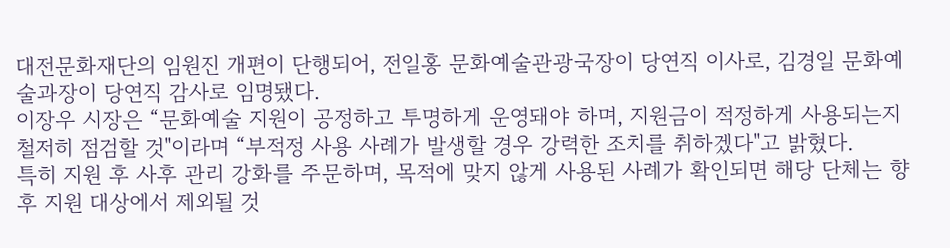대전문화재단의 임원진 개편이 단행되어, 전일홍 문화예술관광국장이 당연직 이사로, 김경일 문화예술과장이 당연직 감사로 임명됐다.
이장우 시장은 “문화예술 지원이 공정하고 투명하게 운영돼야 하며, 지원금이 적정하게 사용되는지 철저히 점검할 것"이라며 “부적정 사용 사례가 발생할 경우 강력한 조치를 취하겠다"고 밝혔다.
특히 지원 후 사후 관리 강화를 주문하며, 목적에 맞지 않게 사용된 사례가 확인되면 해당 단체는 향후 지원 대상에서 제외될 것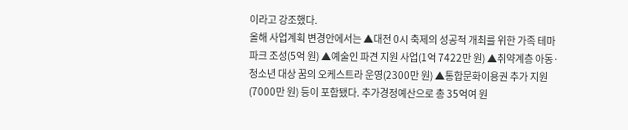이라고 강조했다.
올해 사업계획 변경안에서는 ▲대전 0시 축제의 성공적 개최를 위한 가족 테마파크 조성(5억 원) ▲예술인 파견 지원 사업(1억 7422만 원) ▲취약계층 아동·청소년 대상 꿈의 오케스트라 운영(2300만 원) ▲통합문화이용권 추가 지원(7000만 원) 등이 포함됐다. 추가경정예산으로 총 35억여 원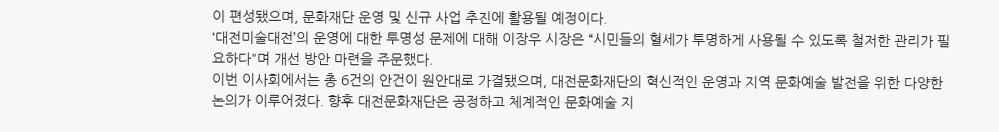이 편성됐으며, 문화재단 운영 및 신규 사업 추진에 활용될 예정이다.
‘대전미술대전’의 운영에 대한 투명성 문제에 대해 이장우 시장은 “시민들의 혈세가 투명하게 사용될 수 있도록 철저한 관리가 필요하다"며 개선 방안 마련을 주문했다.
이번 이사회에서는 총 6건의 안건이 원안대로 가결됐으며, 대전문화재단의 혁신적인 운영과 지역 문화예술 발전을 위한 다양한 논의가 이루어졌다. 향후 대전문화재단은 공정하고 체계적인 문화예술 지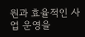원과 효율적인 사업 운영을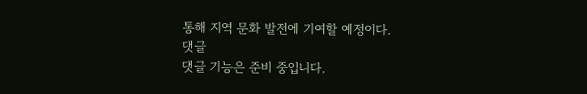통해 지역 문화 발전에 기여할 예정이다.
댓글
댓글 기능은 준비 중입니다.